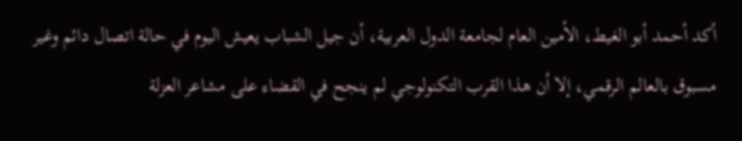أكد أحمد أبو الغيط، الأمين العام لجامعة الدول العربية، أن جيل الشباب يعيش اليوم في حالة اتصال دائم وغير مسبوق بالعالم الرقمي، إلا أن هذا القرب التكنولوجي لم ينجح في القضاء على مشاعر العزلة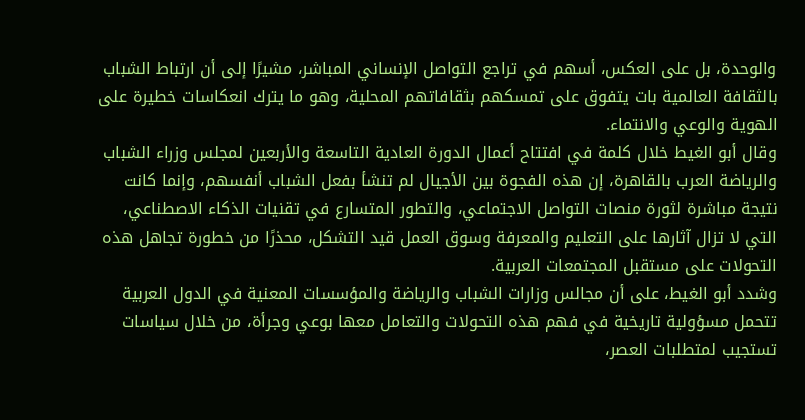والوحدة، بل على العكس، أسهم في تراجع التواصل الإنساني المباشر، مشيرًا إلى أن ارتباط الشباب بالثقافة العالمية بات يتفوق على تمسكهم بثقافاتهم المحلية، وهو ما يترك انعكاسات خطيرة على الهوية والوعي والانتماء.
وقال أبو الغيط خلال كلمة في افتتاح أعمال الدورة العادية التاسعة والأربعين لمجلس وزراء الشباب والرياضة العرب بالقاهرة، إن هذه الفجوة بين الأجيال لم تنشأ بفعل الشباب أنفسهم، وإنما كانت نتيجة مباشرة لثورة منصات التواصل الاجتماعي، والتطور المتسارع في تقنيات الذكاء الاصطناعي، التي لا تزال آثارها على التعليم والمعرفة وسوق العمل قيد التشكل، محذرًا من خطورة تجاهل هذه التحولات على مستقبل المجتمعات العربية.
وشدد أبو الغيط، على أن مجالس وزارات الشباب والرياضة والمؤسسات المعنية في الدول العربية تتحمل مسؤولية تاريخية في فهم هذه التحولات والتعامل معها بوعي وجرأة، من خلال سياسات تستجيب لمتطلبات العصر،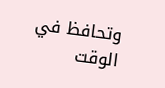وتحافظ في الوقت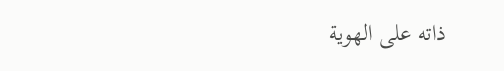ذاته على الهوية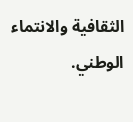الثقافية والانتماء الوطني.